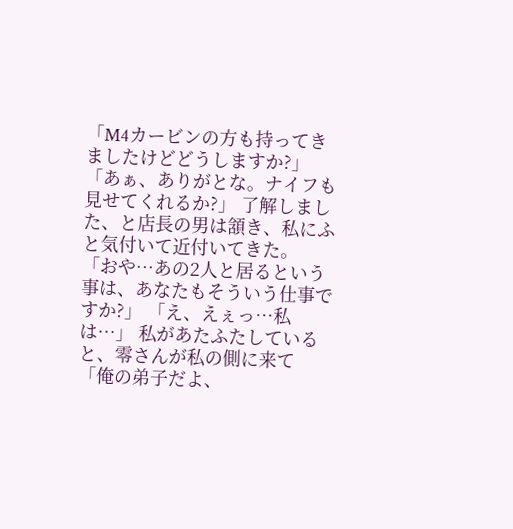「M4カービンの方も持ってきましたけどどうしますか?」 「あぁ、ありがとな。ナイフも見せてくれるか?」 了解しました、と店長の男は頷き、私にふと気付いて近付いてきた。 「おや…あの2人と居るという事は、あなたもそういう仕事ですか?」 「え、えぇっ…私は…」 私があたふたしていると、零さんが私の側に来て 「俺の弟子だよ、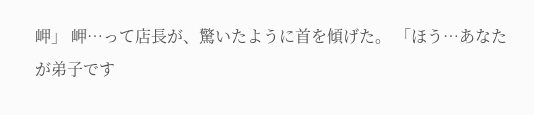岬」 岬…って店長が、驚いたように首を傾げた。 「ほう…あなたが弟子です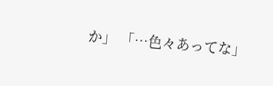か」 「…色々あってな」